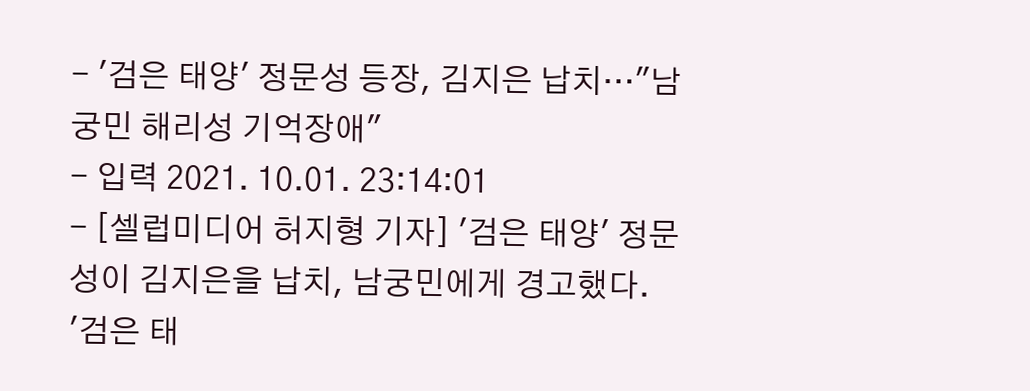- '검은 태양' 정문성 등장, 김지은 납치…"남궁민 해리성 기억장애"
- 입력 2021. 10.01. 23:14:01
- [셀럽미디어 허지형 기자] '검은 태양' 정문성이 김지은을 납치, 남궁민에게 경고했다.
'검은 태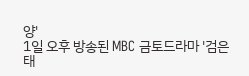양'
1일 오후 방송된 MBC 금토드라마 '검은 태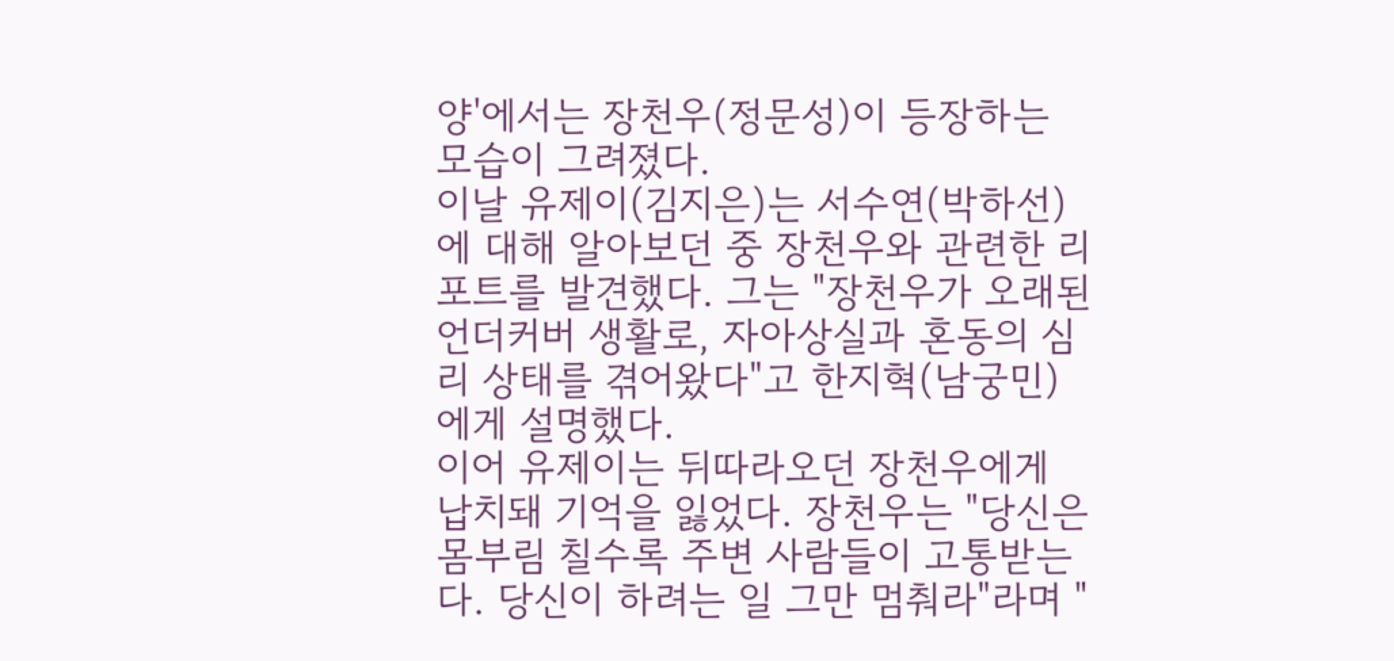양'에서는 장천우(정문성)이 등장하는 모습이 그려졌다.
이날 유제이(김지은)는 서수연(박하선)에 대해 알아보던 중 장천우와 관련한 리포트를 발견했다. 그는 "장천우가 오래된 언더커버 생활로, 자아상실과 혼동의 심리 상태를 겪어왔다"고 한지혁(남궁민)에게 설명했다.
이어 유제이는 뒤따라오던 장천우에게 납치돼 기억을 잃었다. 장천우는 "당신은 몸부림 칠수록 주변 사람들이 고통받는다. 당신이 하려는 일 그만 멈춰라"라며 "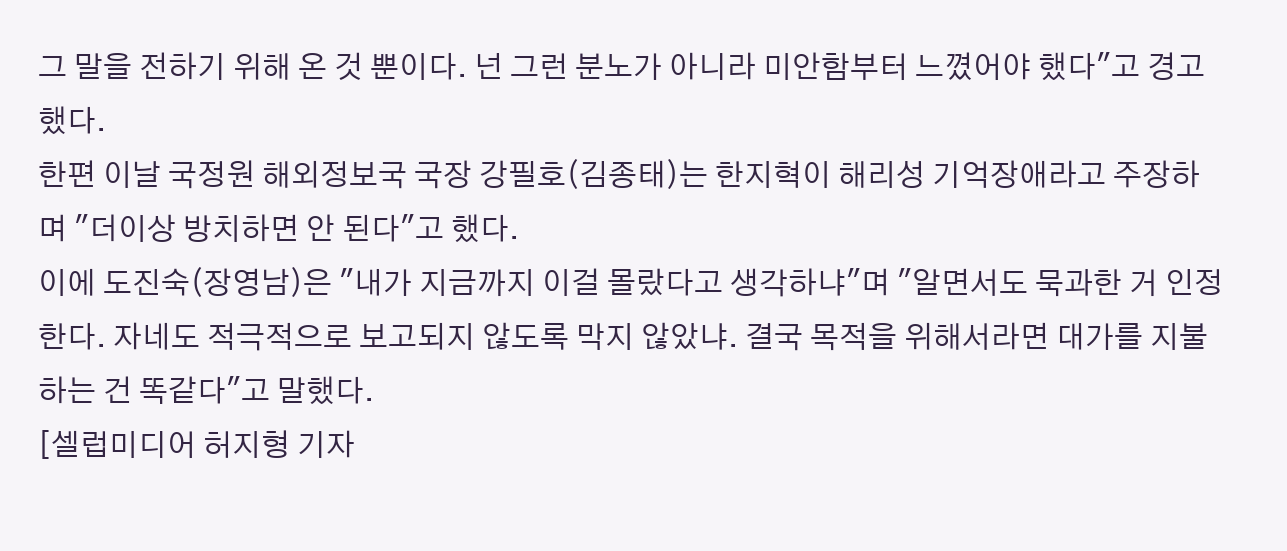그 말을 전하기 위해 온 것 뿐이다. 넌 그런 분노가 아니라 미안함부터 느꼈어야 했다"고 경고했다.
한편 이날 국정원 해외정보국 국장 강필호(김종태)는 한지혁이 해리성 기억장애라고 주장하며 "더이상 방치하면 안 된다"고 했다.
이에 도진숙(장영남)은 "내가 지금까지 이걸 몰랐다고 생각하냐"며 "알면서도 묵과한 거 인정한다. 자네도 적극적으로 보고되지 않도록 막지 않았냐. 결국 목적을 위해서라면 대가를 지불하는 건 똑같다"고 말했다.
[셀럽미디어 허지형 기자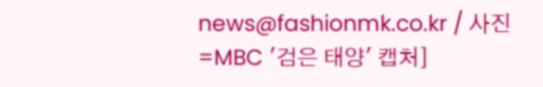news@fashionmk.co.kr / 사진=MBC '검은 태양' 캡처]